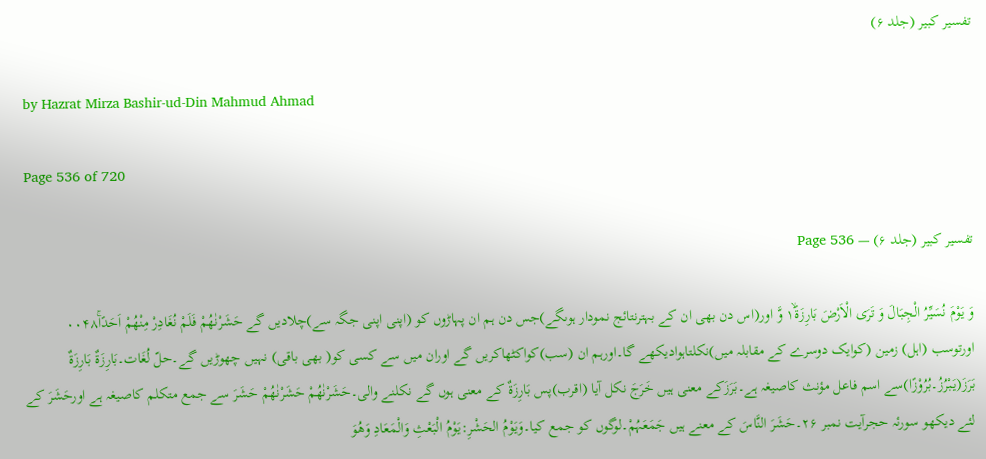تفسیر کبیر (جلد ۶)

by Hazrat Mirza Bashir-ud-Din Mahmud Ahmad

Page 536 of 720

تفسیر کبیر (جلد ۶) — Page 536

وَ يَوْمَ نُسَيِّرُ الْجِبَالَ وَ تَرَى الْاَرْضَ بَارِزَةً١ۙ وَّ اور(اس دن بھی ان کے بہترنتائج نمودار ہوںگے)جس دن ہم ان پہاڑوں کو (اپنی اپنی جگہ سے)چلادیں گے حَشَرْنٰهُمْ فَلَمْ نُغَادِرْ مِنْهُمْ اَحَدًاۚ۰۰۴۸ اورتوسب (اہل) زمین (کوایک دوسرے کے مقابلہ میں)نکلتاہوادیکھے گا۔اورہم ان (سب)کواکٹھاکریں گے اوران میں سے کسی کو( بھی باقی) نہیں چھوڑیں گے۔حلّ لُغَات۔بَارِزَۃٌ بَارِزَۃٌ بَرَزَ(یَبْرُزُ۔بُرُوْزًا)سے اسم فاعل مؤنث کاصیغہ ہے۔بَرَزَکے معنی ہیں خَرَجَ نکل آیا (اقرب)پس بَارِزَۃٌ کے معنی ہوں گے نکلنے والی۔حَشَرْنٰھُمْ حَشَرْنٰھُمْ حَشَرَ سے جمع متکلم کاصیغہ ہے اورحَشَرَ کے لئے دیکھو سورئہ حجرآیت نمبر ۲۶۔حَشَرَ النَّاسَ کے معنے ہیں جَمَعَہُمْ۔لوگوں کو جمع کیا۔وَیَوْمُ الحَشْرِ:یَوْمُ الْبَعْثِ وَالْمَعَادِ وَھُوَ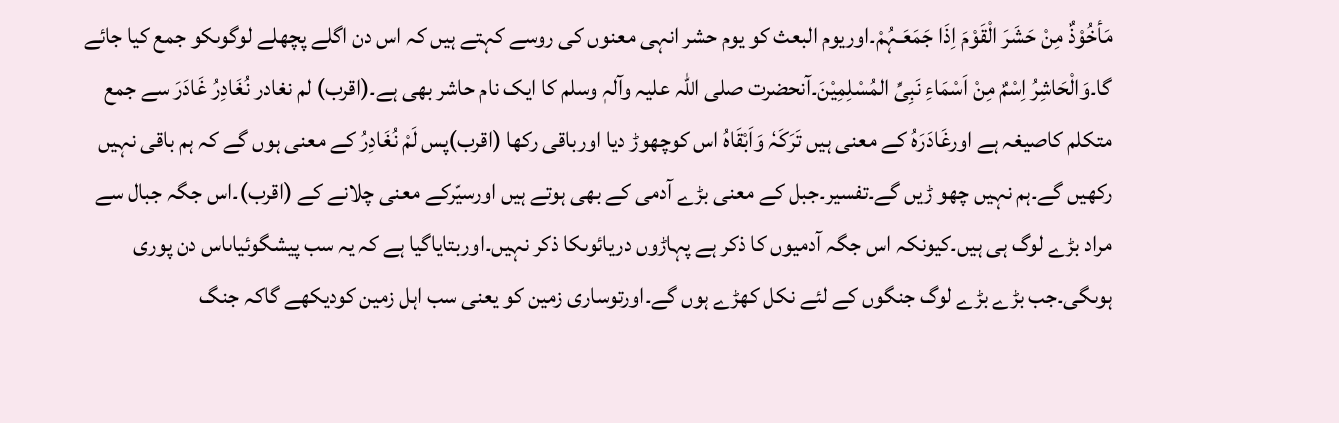مَأخُوْذٌ مِنْ حَشَرَ الْقَوْمَ اِذَا جَمَعَـہُمْ۔اوریوم البعث کو یوم حشر انہی معنوں کی روسے کہتے ہیں کہ اس دن اگلے پچھلے لوگوںکو جمع کیا جائے گا۔وَالْحَاشِرُ اِسْمٌ مِنْ اَسْمَاءِ نَبِیِّ المُسْلِمِیْنَ۔آنحضرت صلی اللہ علیہ وآلہٖ وسلم کا ایک نام حاشر بھی ہے۔(اقرب) لم نغادر نُغَادِرُ غَادَرَ سے جمع متکلم کاصیغہ ہے اورغَادَرَہُ کے معنی ہیں تَرَکَہٗ وَاَبْقَاہُ اس کوچھوڑ دیا اورباقی رکھا (اقرب)پس لَمْ نُغَادِرُ کے معنی ہوں گے کہ ہم باقی نہیں رکھیں گے۔ہم نہیں چھو ڑیں گے۔تفسیر۔جبل کے معنی بڑے آدمی کے بھی ہوتے ہیں اورسیّرکے معنی چلانے کے (اقرب)۔اس جگہ جبال سے مراد بڑے لوگ ہی ہیں۔کیونکہ اس جگہ آدمیوں کا ذکر ہے پہاڑوں دریائوںکا ذکر نہیں۔اوربتایاگیا ہے کہ یہ سب پیشگوئیاںاس دن پوری ہوںگی۔جب بڑے بڑے لوگ جنگوں کے لئے نکل کھڑے ہوں گے۔اورتوساری زمین کو یعنی سب اہل زمین کودیکھے گاکہ جنگ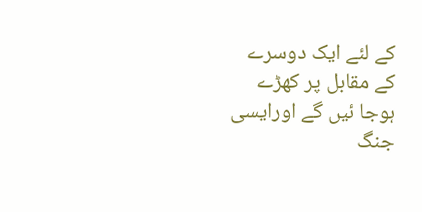کے لئے ایک دوسرے کے مقابل پر کھڑے ہوجا ئیں گے اورایسی جنگ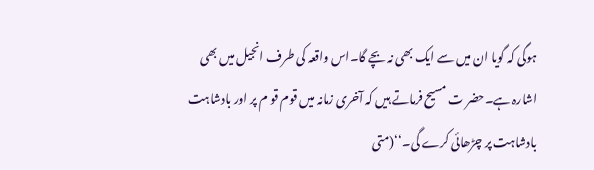ہوگی کہ گویا ان میں سے ایک بھی نہ بچے گا۔اس واقعہ کی طرف انجیل میں بھی اشارہ ہے۔حضر ت مسیح فرماتے ہیں کہ آخری زمانہ میں قوم قو م پر اور بادشاہت بادشاہت پر چڑھائی کرے گی۔‘‘(متی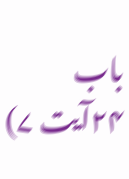باب ۲۴آیت ۷)